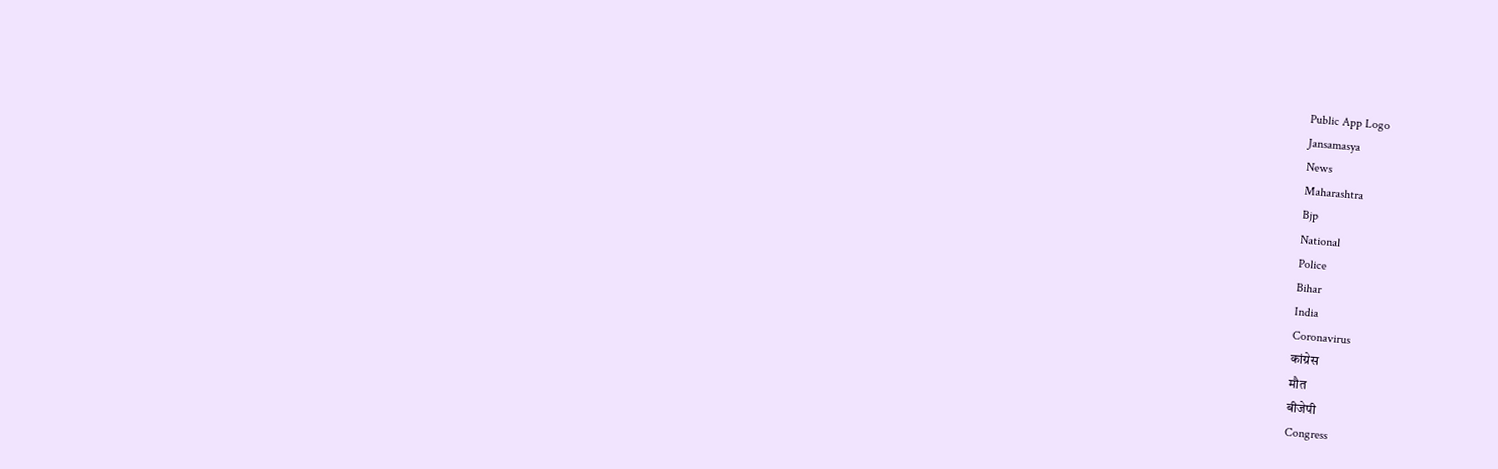Public App Logo
Jansamasya
News
Maharashtra
Bjp
National
Police
Bihar
India
Coronavirus
कांग्रेस
मौत
बीजेपी
Congress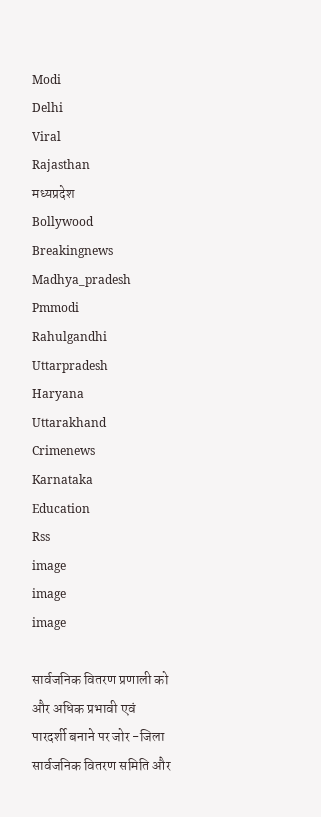Modi
Delhi
Viral
Rajasthan
मध्यप्रदेश
Bollywood
Breakingnews
Madhya_pradesh
Pmmodi
Rahulgandhi
Uttarpradesh
Haryana
Uttarakhand
Crimenews
Karnataka
Education
Rss
image
image
image

सार्वजनिक वितरण प्रणाली को और अधिक प्रभावी एवं पारदर्शी बनाने पर जोर -जिला सार्वजनिक वितरण समिति और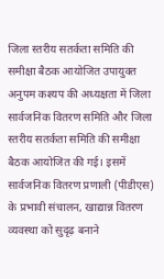जिला स्तरीय सतर्कता समिति की समीक्षा बैठक आयोजित उपायुक्त अनुपम कश्यप की अध्यक्षता में जिला सार्वजनिक वितरण समिति और जिला स्तरीय सतर्कता समिति की समीक्षा बैठक आयोजित की गई। इसमें सार्वजनिक वितरण प्रणाली (पीडीएस) के प्रभावी संचालन, खाद्यान्न वितरण व्यवस्था को सुदृढ़ बनाने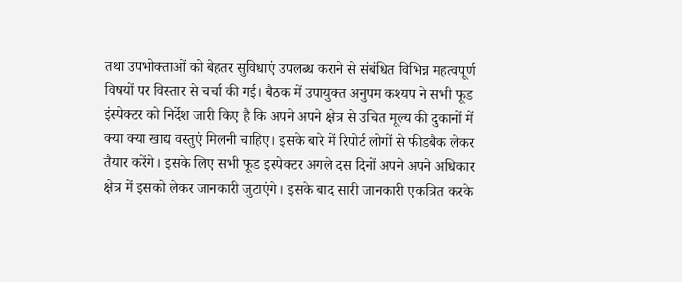तथा उपभोक्ताओं को बेहतर सुविधाएं उपलब्ध कराने से संबंधित विभिन्न महत्वपूर्ण विषयों पर विस्तार से चर्चा की गई। बैठक में उपायुक्त अनुपम कश्यप ने सभी फूड इंस्पेक्टर को निर्देश जारी किए है कि अपने अपने क्षेत्र से उचित मूल्य की दुकानों में क्या क्या खाद्य वस्तुएं मिलनी चाहिए। इसके बारे में रिपोर्ट लोगों से फीडबैक लेकर तैयार करेंगे। इसके लिए सभी फूड इस्पेक्टर अगले दस दिनों अपने अपने अधिकार क्षेत्र में इसको लेकर जानकारी जुटाएंगे। इसके बाद सारी जानकारी एकत्रित करके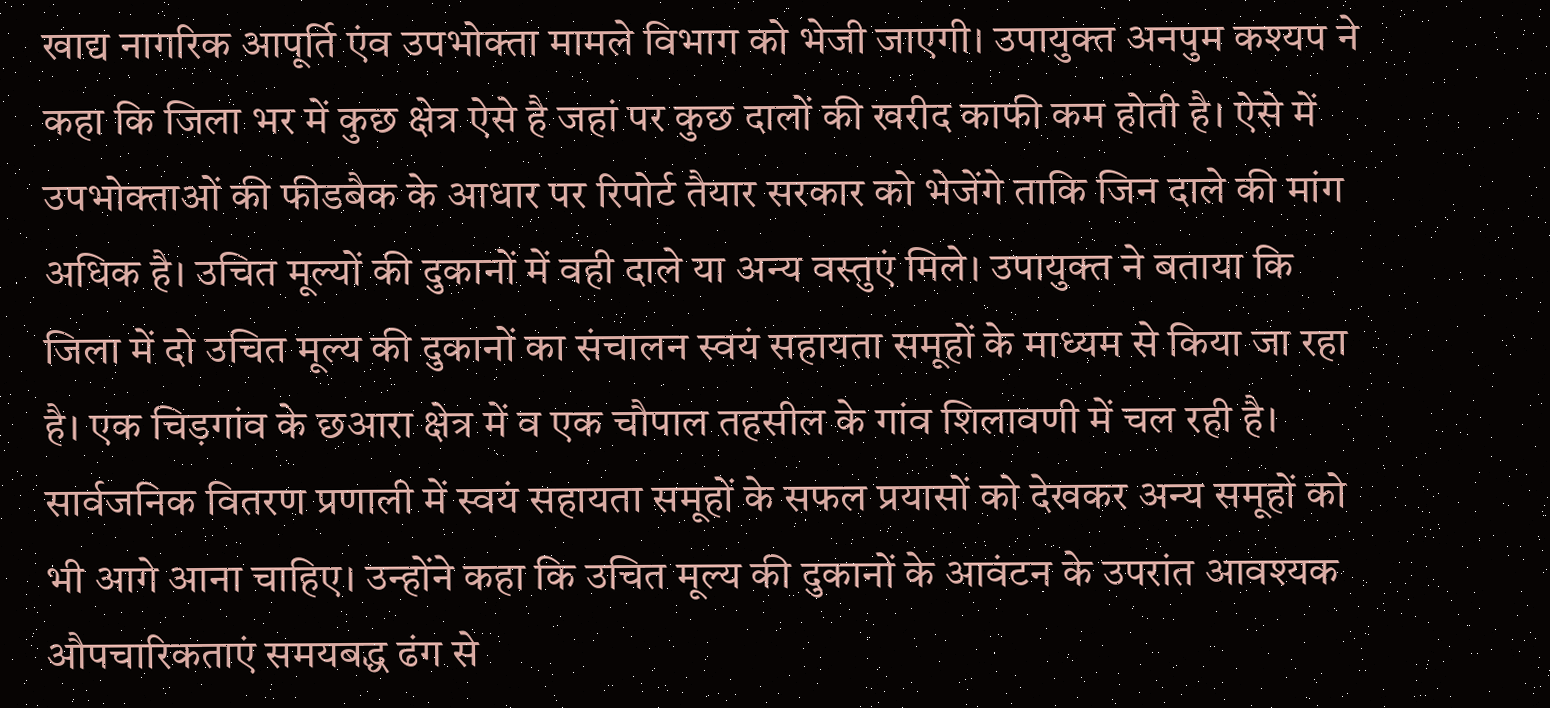खाद्य नागरिक आपूर्ति एंव उपभोक्ता मामले विभाग को भेजी जाएगी। उपायुक्त अनपुम कश्यप ने कहा कि जिला भर में कुछ क्षेत्र ऐसे है जहां पर कुछ दालों की खरीद काफी कम होती है। ऐसे में उपभोक्ताओं की फीडबैक के आधार पर रिपोर्ट तैयार सरकार को भेजेंगे ताकि जिन दाले की मांग अधिक है। उचित मूल्यों की दुकानों में वही दाले या अन्य वस्तुएं मिले। उपायुक्त ने बताया कि जिला में दो उचित मूल्य की दुकानों का संचालन स्वयं सहायता समूहों के माध्यम से किया जा रहा है। एक चिड़गांव के छआरा क्षेत्र में व एक चौपाल तहसील के गांव शिलावणी में चल रही है। सार्वजनिक वितरण प्रणाली में स्वयं सहायता समूहों के सफल प्रयासों को देखकर अन्य समूहों को भी आगे आना चाहिए। उन्होंने कहा कि उचित मूल्य की दुकानों के आवंटन के उपरांत आवश्यक औपचारिकताएं समयबद्ध ढंग से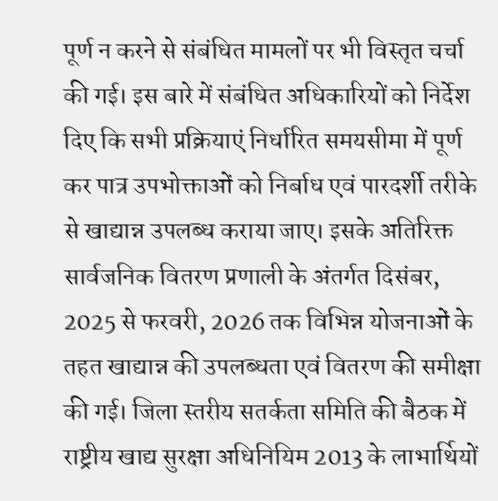पूर्ण न करने से संबंधित मामलों पर भी विस्तृत चर्चा की गई। इस बारे में संबंधित अधिकारियों को निर्देश दिए कि सभी प्रक्रियाएं निर्धारित समयसीमा में पूर्ण कर पात्र उपभोक्ताओं को निर्बाध एवं पारदर्शी तरीके से खाद्यान्न उपलब्ध कराया जाए। इसके अतिरिक्त सार्वजनिक वितरण प्रणाली के अंतर्गत दिसंबर, 2025 से फरवरी, 2026 तक विभिन्न योजनाओं के तहत खाद्यान्न की उपलब्धता एवं वितरण की समीक्षा की गई। जिला स्तरीय सतर्कता समिति की बैठक में राष्ट्रीय खाद्य सुरक्षा अधिनियिम 2013 के लाभार्थियों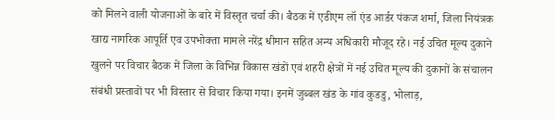को मिलने वाली योजनाओं के बारे में विस्तृत चर्चा की। बैठक में एडीएम लॉ एंड आर्डर पंकज शर्मा, जिला नियंत्रक खाद्य नागरिक आपूर्ति एव उपभोक्ता मामले नरेंद्र धीमान सहित अन्य अधिकारी मौजूद रहे। नई उचित मूल्य दुकाने खुलने पर विचार बैठक में जिला के विभिन्न विकास खंडों एवं शहरी क्षेत्रों में नई उचित मूल्य की दुकानों के संचालन संबंधी प्रस्तावों पर भी विस्तार से विचार किया गया। इनमें जुब्बल खंड के गांव कुडडु, भोलाड़,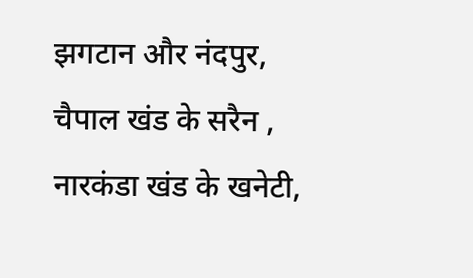झगटान और नंदपुर, चैपाल खंड के सरैन , नारकंडा खंड के खनेटी,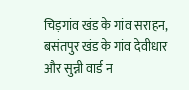चिड़गांव खंड के गांव सराहन, बसंतपुर खंड के गांव देवीधार और सुन्नी वार्ड न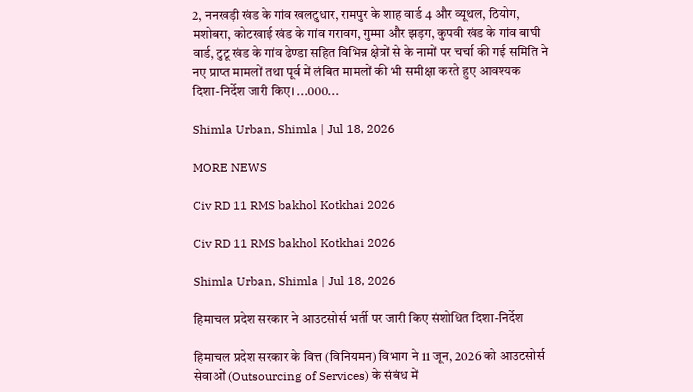2, ननखड़ी खंड के गांव खलटुधार, रामपुर के शाह वार्ड 4 और व्यूथल, ठियोग, मशोबरा, कोटखाई खंड के गांव गरावग, गुम्मा और झड़ग, कुपवी खंड के गांव बाघी वार्ड, टुटू खंड के गांव ढेण्डा सहित विभिन्न क्षेत्रों से के नामों पर चर्चा की गई समिति ने नए प्राप्त मामलों तथा पूर्व में लंबित मामलों की भी समीक्षा करते हुए आवश्यक दिशा-निर्देश जारी किए। ...000...

Shimla Urban, Shimla | Jul 18, 2026

MORE NEWS

Civ RD 11 RMS bakhol Kotkhai 2026

Civ RD 11 RMS bakhol Kotkhai 2026

Shimla Urban, Shimla | Jul 18, 2026

हिमाचल प्रदेश सरकार ने आउटसोर्स भर्ती पर जारी किए संशोधित दिशा-निर्देश

हिमाचल प्रदेश सरकार के वित्त (विनियमन) विभाग ने 11 जून, 2026 को आउटसोर्स सेवाओं (Outsourcing of Services) के संबंध में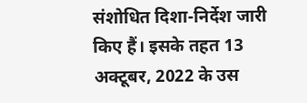संशोधित दिशा-निर्देश जारी किए हैं। इसके तहत 13 अक्टूबर, 2022 के उस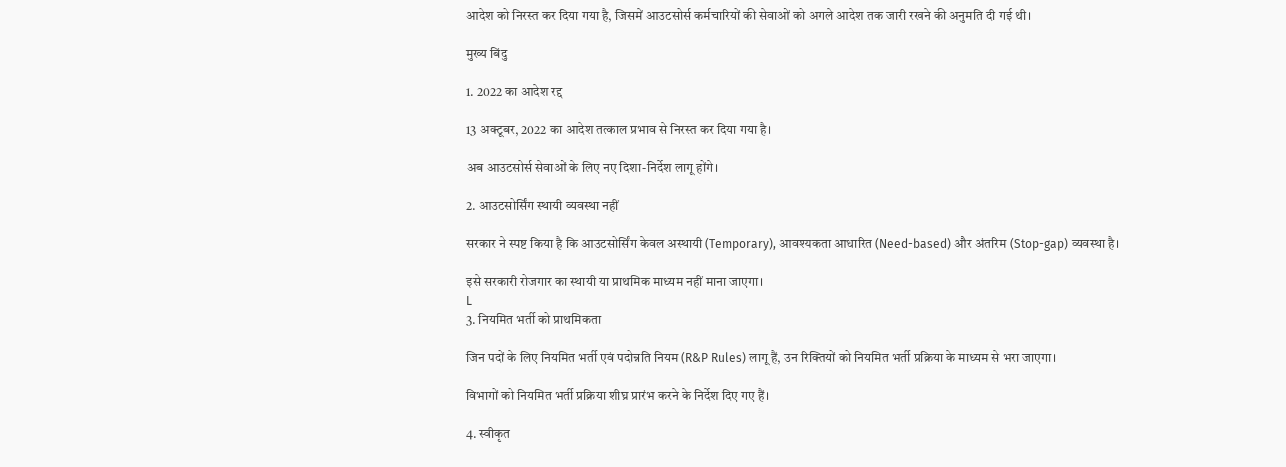आदेश को निरस्त कर दिया गया है, जिसमें आउटसोर्स कर्मचारियों की सेवाओं को अगले आदेश तक जारी रखने की अनुमति दी गई थी।

मुख्य बिंदु

1. 2022 का आदेश रद्द

13 अक्टूबर, 2022 का आदेश तत्काल प्रभाव से निरस्त कर दिया गया है।

अब आउटसोर्स सेवाओं के लिए नए दिशा-निर्देश लागू होंगे।

2. आउटसोर्सिंग स्थायी व्यवस्था नहीं

सरकार ने स्पष्ट किया है कि आउटसोर्सिंग केवल अस्थायी (Temporary), आवश्यकता आधारित (Need-based) और अंतरिम (Stop-gap) व्यवस्था है।

इसे सरकारी रोजगार का स्थायी या प्राथमिक माध्यम नहीं माना जाएगा।
L
3. नियमित भर्ती को प्राथमिकता

जिन पदों के लिए नियमित भर्ती एवं पदोन्नति नियम (R&P Rules) लागू हैं, उन रिक्तियों को नियमित भर्ती प्रक्रिया के माध्यम से भरा जाएगा।

विभागों को नियमित भर्ती प्रक्रिया शीघ्र प्रारंभ करने के निर्देश दिए गए हैं।

4. स्वीकृत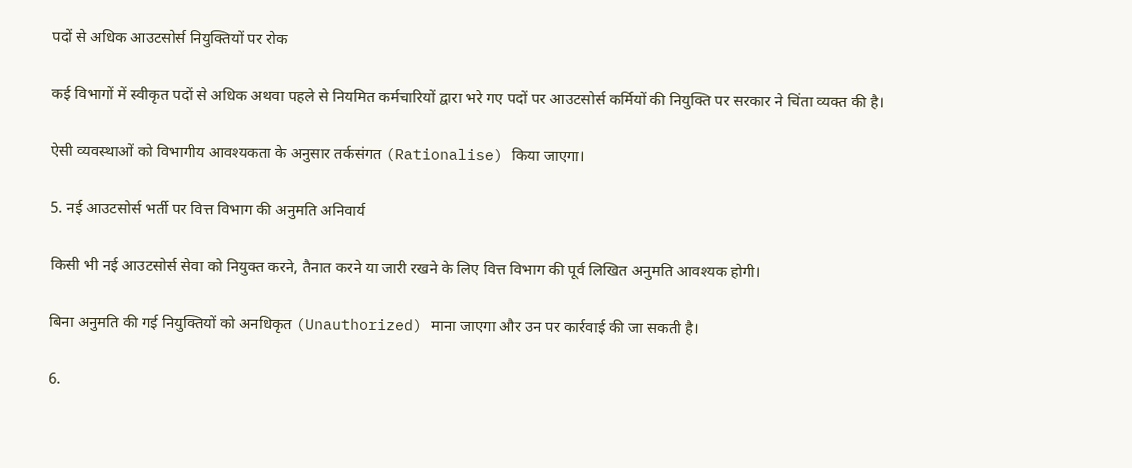पदों से अधिक आउटसोर्स नियुक्तियों पर रोक

कई विभागों में स्वीकृत पदों से अधिक अथवा पहले से नियमित कर्मचारियों द्वारा भरे गए पदों पर आउटसोर्स कर्मियों की नियुक्ति पर सरकार ने चिंता व्यक्त की है।

ऐसी व्यवस्थाओं को विभागीय आवश्यकता के अनुसार तर्कसंगत (Rationalise) किया जाएगा।

5. नई आउटसोर्स भर्ती पर वित्त विभाग की अनुमति अनिवार्य

किसी भी नई आउटसोर्स सेवा को नियुक्त करने, तैनात करने या जारी रखने के लिए वित्त विभाग की पूर्व लिखित अनुमति आवश्यक होगी।

बिना अनुमति की गई नियुक्तियों को अनधिकृत (Unauthorized) माना जाएगा और उन पर कार्रवाई की जा सकती है।

6.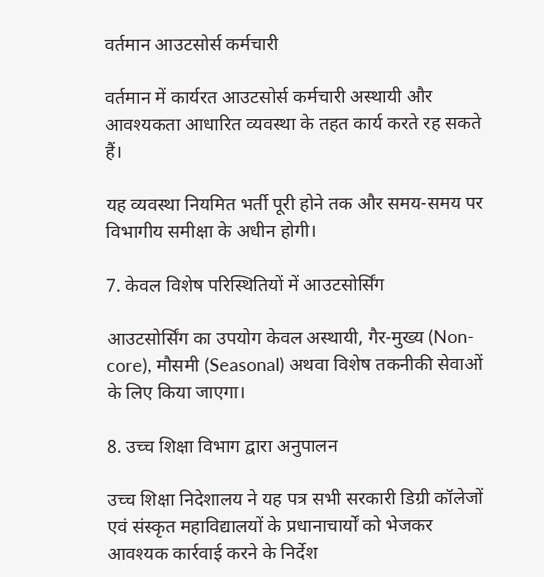वर्तमान आउटसोर्स कर्मचारी

वर्तमान में कार्यरत आउटसोर्स कर्मचारी अस्थायी और आवश्यकता आधारित व्यवस्था के तहत कार्य करते रह सकते हैं।

यह व्यवस्था नियमित भर्ती पूरी होने तक और समय-समय पर विभागीय समीक्षा के अधीन होगी।

7. केवल विशेष परिस्थितियों में आउटसोर्सिंग

आउटसोर्सिंग का उपयोग केवल अस्थायी, गैर-मुख्य (Non-core), मौसमी (Seasonal) अथवा विशेष तकनीकी सेवाओं के लिए किया जाएगा।

8. उच्च शिक्षा विभाग द्वारा अनुपालन

उच्च शिक्षा निदेशालय ने यह पत्र सभी सरकारी डिग्री कॉलेजों एवं संस्कृत महाविद्यालयों के प्रधानाचार्यों को भेजकर आवश्यक कार्रवाई करने के निर्देश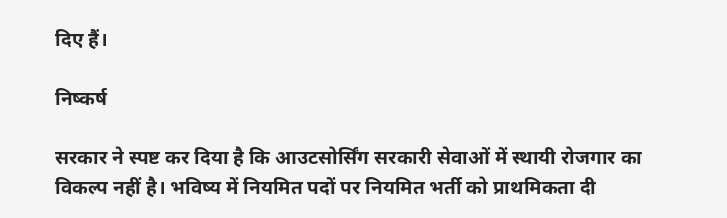दिए हैं।

निष्कर्ष

सरकार ने स्पष्ट कर दिया है कि आउटसोर्सिंग सरकारी सेवाओं में स्थायी रोजगार का विकल्प नहीं है। भविष्य में नियमित पदों पर नियमित भर्ती को प्राथमिकता दी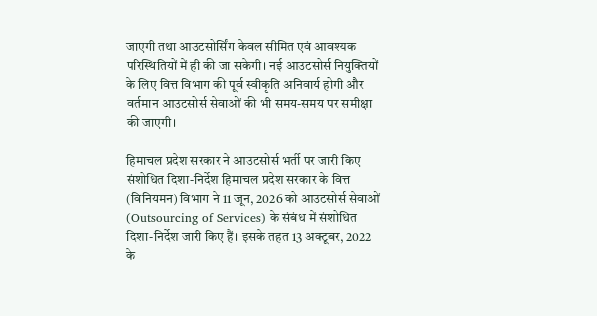जाएगी तथा आउटसोर्सिंग केवल सीमित एवं आवश्यक परिस्थितियों में ही की जा सकेगी। नई आउटसोर्स नियुक्तियों के लिए वित्त विभाग की पूर्व स्वीकृति अनिवार्य होगी और वर्तमान आउटसोर्स सेवाओं की भी समय-समय पर समीक्षा की जाएगी।

हिमाचल प्रदेश सरकार ने आउटसोर्स भर्ती पर जारी किए संशोधित दिशा-निर्देश हिमाचल प्रदेश सरकार के वित्त (विनियमन) विभाग ने 11 जून, 2026 को आउटसोर्स सेवाओं (Outsourcing of Services) के संबंध में संशोधित दिशा-निर्देश जारी किए हैं। इसके तहत 13 अक्टूबर, 2022 के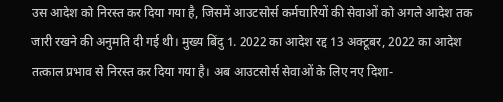उस आदेश को निरस्त कर दिया गया है, जिसमें आउटसोर्स कर्मचारियों की सेवाओं को अगले आदेश तक जारी रखने की अनुमति दी गई थी। मुख्य बिंदु 1. 2022 का आदेश रद्द 13 अक्टूबर, 2022 का आदेश तत्काल प्रभाव से निरस्त कर दिया गया है। अब आउटसोर्स सेवाओं के लिए नए दिशा-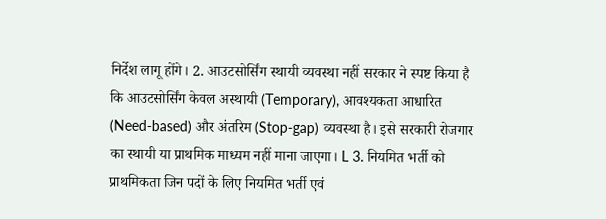निर्देश लागू होंगे। 2. आउटसोर्सिंग स्थायी व्यवस्था नहीं सरकार ने स्पष्ट किया है कि आउटसोर्सिंग केवल अस्थायी (Temporary), आवश्यकता आधारित (Need-based) और अंतरिम (Stop-gap) व्यवस्था है। इसे सरकारी रोजगार का स्थायी या प्राथमिक माध्यम नहीं माना जाएगा। L 3. नियमित भर्ती को प्राथमिकता जिन पदों के लिए नियमित भर्ती एवं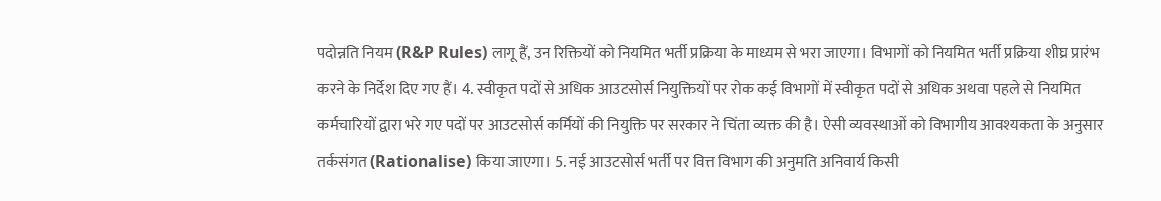पदोन्नति नियम (R&P Rules) लागू हैं, उन रिक्तियों को नियमित भर्ती प्रक्रिया के माध्यम से भरा जाएगा। विभागों को नियमित भर्ती प्रक्रिया शीघ्र प्रारंभ करने के निर्देश दिए गए हैं। 4. स्वीकृत पदों से अधिक आउटसोर्स नियुक्तियों पर रोक कई विभागों में स्वीकृत पदों से अधिक अथवा पहले से नियमित कर्मचारियों द्वारा भरे गए पदों पर आउटसोर्स कर्मियों की नियुक्ति पर सरकार ने चिंता व्यक्त की है। ऐसी व्यवस्थाओं को विभागीय आवश्यकता के अनुसार तर्कसंगत (Rationalise) किया जाएगा। 5. नई आउटसोर्स भर्ती पर वित्त विभाग की अनुमति अनिवार्य किसी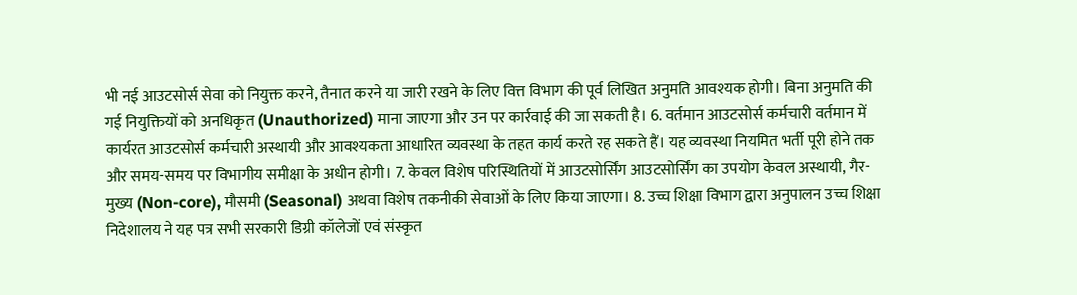भी नई आउटसोर्स सेवा को नियुक्त करने, तैनात करने या जारी रखने के लिए वित्त विभाग की पूर्व लिखित अनुमति आवश्यक होगी। बिना अनुमति की गई नियुक्तियों को अनधिकृत (Unauthorized) माना जाएगा और उन पर कार्रवाई की जा सकती है। 6. वर्तमान आउटसोर्स कर्मचारी वर्तमान में कार्यरत आउटसोर्स कर्मचारी अस्थायी और आवश्यकता आधारित व्यवस्था के तहत कार्य करते रह सकते हैं। यह व्यवस्था नियमित भर्ती पूरी होने तक और समय-समय पर विभागीय समीक्षा के अधीन होगी। 7. केवल विशेष परिस्थितियों में आउटसोर्सिंग आउटसोर्सिंग का उपयोग केवल अस्थायी, गैर-मुख्य (Non-core), मौसमी (Seasonal) अथवा विशेष तकनीकी सेवाओं के लिए किया जाएगा। 8. उच्च शिक्षा विभाग द्वारा अनुपालन उच्च शिक्षा निदेशालय ने यह पत्र सभी सरकारी डिग्री कॉलेजों एवं संस्कृत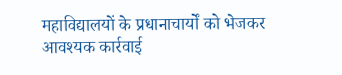महाविद्यालयों के प्रधानाचार्यों को भेजकर आवश्यक कार्रवाई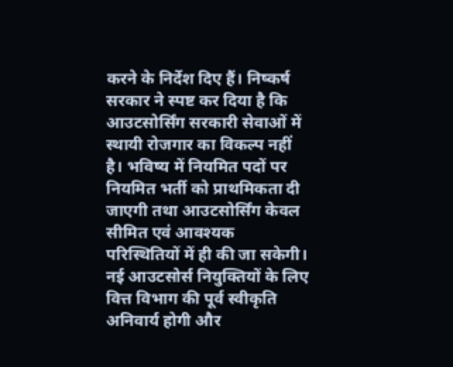करने के निर्देश दिए हैं। निष्कर्ष सरकार ने स्पष्ट कर दिया है कि आउटसोर्सिंग सरकारी सेवाओं में स्थायी रोजगार का विकल्प नहीं है। भविष्य में नियमित पदों पर नियमित भर्ती को प्राथमिकता दी जाएगी तथा आउटसोर्सिंग केवल सीमित एवं आवश्यक परिस्थितियों में ही की जा सकेगी। नई आउटसोर्स नियुक्तियों के लिए वित्त विभाग की पूर्व स्वीकृति अनिवार्य होगी और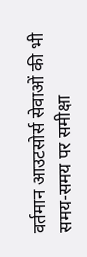वर्तमान आउटसोर्स सेवाओं की भी समय-समय पर समीक्षा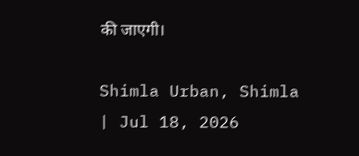की जाएगी।

Shimla Urban, Shimla | Jul 18, 2026